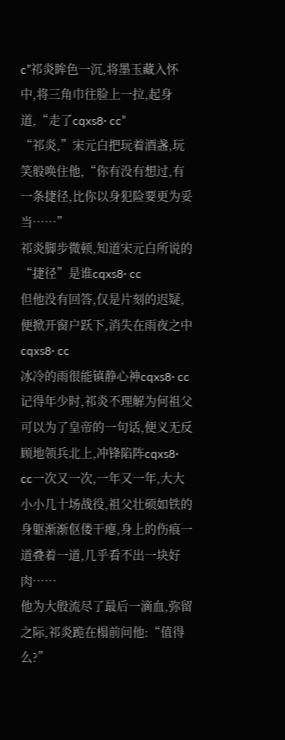c”祁炎眸色一沉,将墨玉藏入怀中,将三角巾往脸上一拉,起身道,“走了cqxs8· cc”
“祁炎,”宋元白把玩着酒盏,玩笑般唤住他,“你有没有想过,有一条捷径,比你以身犯险要更为妥当……”
祁炎脚步微顿,知道宋元白所说的“捷径”是谁cqxs8· cc
但他没有回答,仅是片刻的迟疑,便掀开窗户跃下,消失在雨夜之中cqxs8· cc
冰冷的雨很能镇静心神cqxs8· cc
记得年少时,祁炎不理解为何祖父可以为了皇帝的一句话,便义无反顾地领兵北上,冲锋陷阵cqxs8· cc一次又一次,一年又一年,大大小小几十场战役,祖父壮硕如铁的身躯渐渐伛偻干瘪,身上的伤痕一道叠着一道,几乎看不出一块好肉……
他为大殷流尽了最后一滴血,弥留之际,祁炎跪在榻前问他:“值得么?”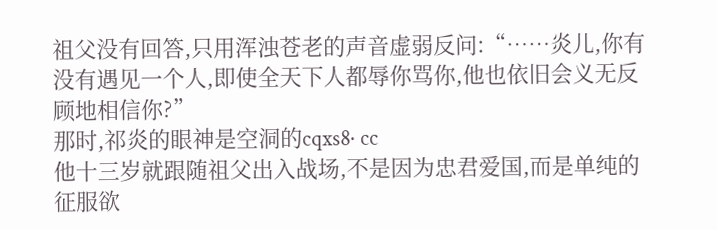祖父没有回答,只用浑浊苍老的声音虚弱反问:“……炎儿,你有没有遇见一个人,即使全天下人都辱你骂你,他也依旧会义无反顾地相信你?”
那时,祁炎的眼神是空洞的cqxs8· cc
他十三岁就跟随祖父出入战场,不是因为忠君爱国,而是单纯的征服欲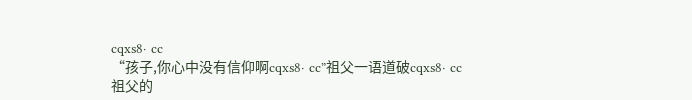cqxs8· cc
“孩子,你心中没有信仰啊cqxs8· cc”祖父一语道破cqxs8· cc
祖父的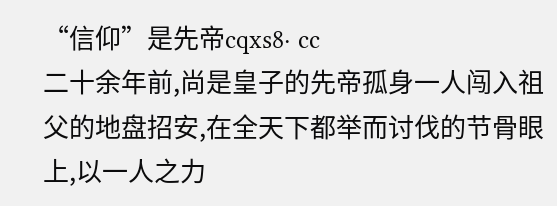“信仰”是先帝cqxs8· cc
二十余年前,尚是皇子的先帝孤身一人闯入祖父的地盘招安,在全天下都举而讨伐的节骨眼上,以一人之力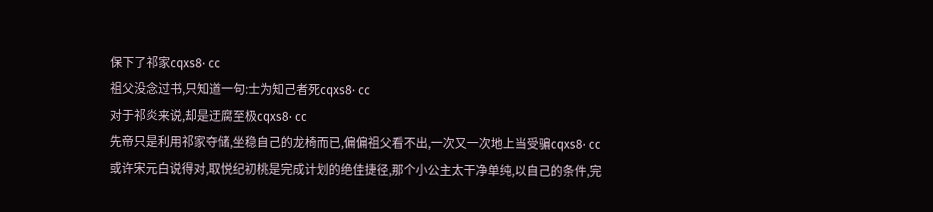保下了祁家cqxs8· cc
祖父没念过书,只知道一句:士为知己者死cqxs8· cc
对于祁炎来说,却是迂腐至极cqxs8· cc
先帝只是利用祁家夺储,坐稳自己的龙椅而已,偏偏祖父看不出,一次又一次地上当受骗cqxs8· cc
或许宋元白说得对,取悦纪初桃是完成计划的绝佳捷径,那个小公主太干净单纯,以自己的条件,完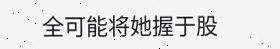全可能将她握于股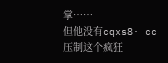掌……
但他没有cqxs8· cc
压制这个疯狂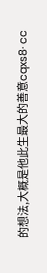的想法,大概是他此生最大的善意cqxs8· cc